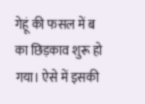गेहूं की फसल में ब का छिड़काव शुरू हो गया। ऐसे में इसकी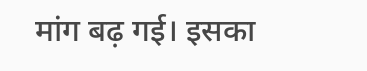मांग बढ़ गई। इसका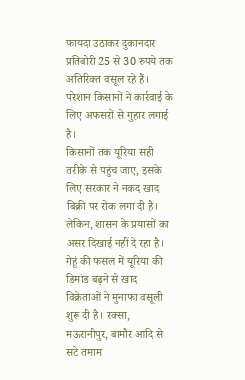फायदा उठाकर दुकानदार प्रतिबोरी 25 से 30 रुपये तक अतिरिक्त वसूल रहे हैं। परेशान किसानों ने कार्रवाई के लिए अफसरों से गुहार लगाई है।
किसानों तक यूरिया सही तरीके से पहुंच जाए, इसके लिए सरकार ने नकद खाद बिक्री पर रोक लगा दी है। लेकिन, शासन के प्रयासों का असर दिखाई नहीं दे रहा है। गेहूं की फसल में यूरिया की डिमांड बढ़ने से खाद विक्रेताओं ने मुनाफा वसूली शुरू दी है। रक्सा, मऊरानीपुर, बामौर आदि से सटे तमाम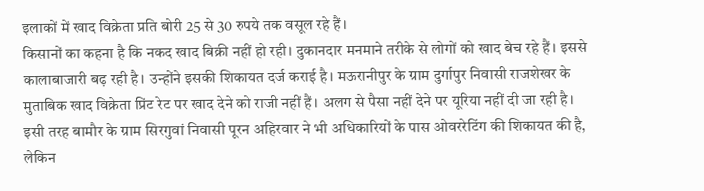इलाकों में खाद विक्रेता प्रति बोरी 25 से 30 रुपये तक वसूल रहे हैं।
किसानों का कहना है कि नकद खाद बिक्री नहीं हो रही। दुकानदार मनमाने तरीके से लोगों को खाद बेच रहे हैं। इससे कालाबाजारी बढ़ रही है। उन्होंने इसकी शिकायत दर्ज कराई है। मऊरानीपुर के ग्राम दुर्गापुर निवासी राजशेखर के मुताबिक खाद विक्रेता प्रिंट रेट पर खाद देने को राजी नहीं हैं। अलग से पैसा नहीं देने पर यूरिया नहीं दी जा रही है। इसी तरह बामौर के ग्राम सिरगुवां निवासी पूरन अहिरवार ने भी अधिकारियों के पास ओवररेटिंग की शिकायत की है, लेकिन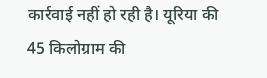कार्रवाई नहीं हो रही है। यूरिया की 45 किलोग्राम की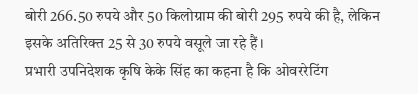बोरी 266.50 रुपये और 50 किलोग्राम की बोरी 295 रुपये की है, लेकिन इसके अतिरिक्त 25 से 30 रुपये वसूले जा रहे हैं।
प्रभारी उपनिदेशक कृषि केके सिंह का कहना है कि ओवररेटिंग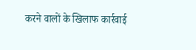करने वालों के खिलाफ कार्रवाई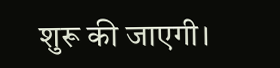शुरू की जाएगी।